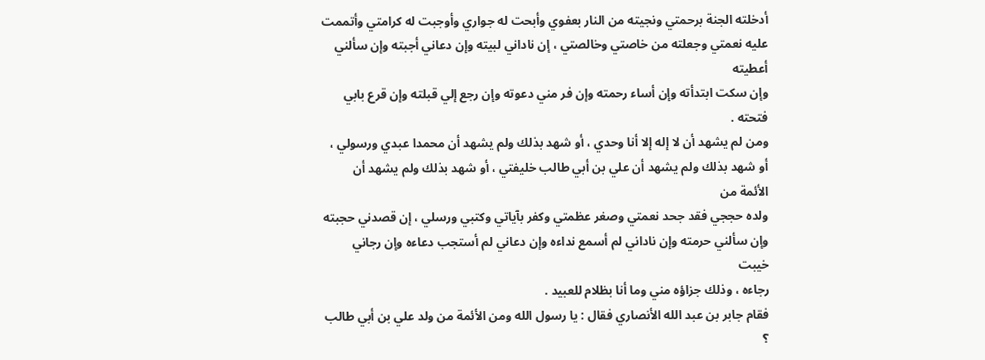أدخلته الجنة برحمتي ونجيته من النار بعفوي وأبحت له جواري وأوجبت له كرامتي وأتممت
عليه نعمتي وجعلته من خاصتي وخالصتي ، إن ناداني لبيته وإن دعاني أجبته وإن سألني أعطيته
وإن سكت ابتدأته وإن أساء رحمته وإن فر مني دعوته وإن رجع إلي قبلته وإن قرع بابي فتحته .
ومن لم يشهد أن لا إله إلا أنا وحدي ، أو شهد بذلك ولم يشهد أن محمدا عبدي ورسولي ،
أو شهد بذلك ولم يشهد أن علي بن أبي طالب خليفتي ، أو شهد بذلك ولم يشهد أن الأئمة من
ولده حججي فقد جحد نعمتي وصغر عظمتي وكفر بآياتي وكتبي ورسلي ، إن قصدني حجبته
وإن سألني حرمته وإن ناداني لم أسمع نداءه وإن دعاني لم أستجب دعاءه وإن رجاني خيبت
رجاءه ، وذلك جزاؤه مني وما أنا بظلام للعبيد .
فقام جابر بن عبد الله الأنصاري فقال : يا رسول الله ومن الأئمة من ولد علي بن أبي طالب ؟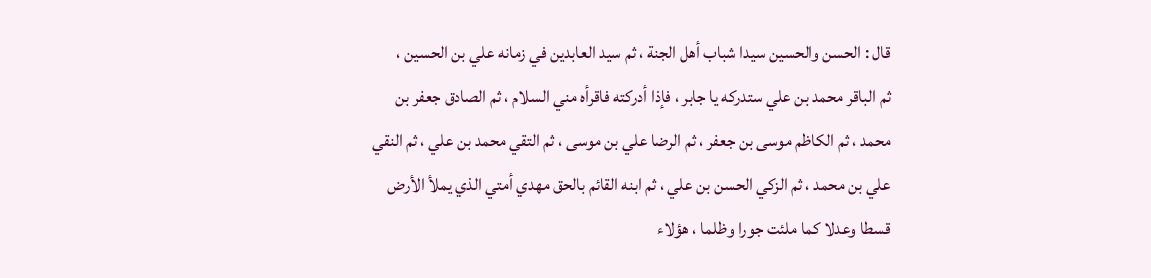قال : الحسن والحسين سيدا شباب أهل الجنة ، ثم سيد العابدين في زمانه علي بن الحسين ،
ثم الباقر محمد بن علي ستدركه يا جابر ، فإذا أدركته فاقرأه مني السلام ، ثم الصادق جعفر بن
محمد ، ثم الكاظم موسى بن جعفر ، ثم الرضا علي بن موسى ، ثم التقي محمد بن علي ، ثم النقي
علي بن محمد ، ثم الزكي الحسن بن علي ، ثم ابنه القائم بالحق مهدي أمتي الذي يملأ الأرض
قسطا وعدلا كما ملئت جورا وظلما ، هؤلاء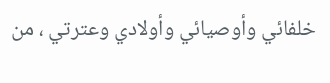خلفائي وأوصيائي وأولادي وعترتي ، من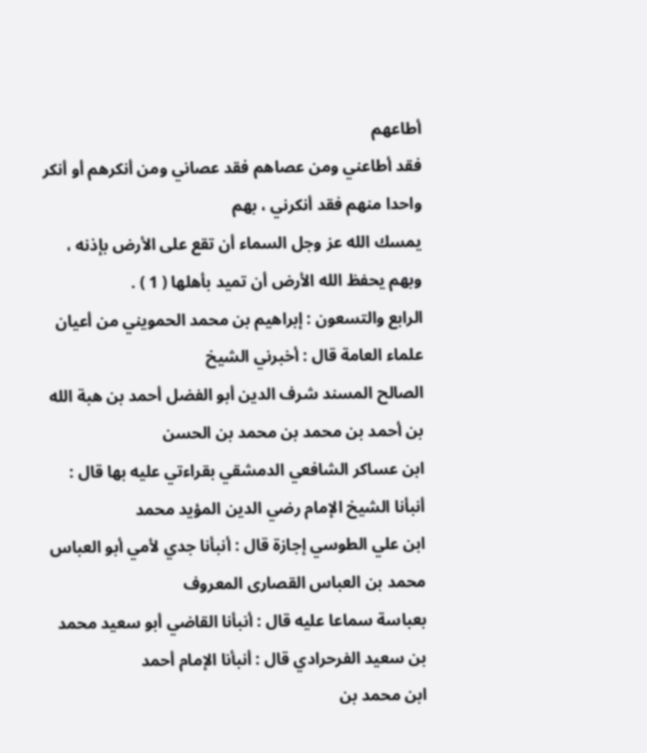أطاعهم
فقد أطاعني ومن عصاهم فقد عصاني ومن أنكرهم أو أنكر واحدا منهم فقد أنكرني ، بهم
يمسك الله عز وجل السماء أن تقع على الأرض بإذنه ، وبهم يحفظ الله الأرض أن تميد بأهلها ( 1 ) .
الرابع والتسعون : إبراهيم بن محمد الحمويني من أعيان علماء العامة قال : أخبرني الشيخ
الصالح المسند شرف الدين أبو الفضل أحمد بن هبة الله بن أحمد بن محمد بن محمد بن الحسن
ابن عساكر الشافعي الدمشقي بقراءتي عليه بها قال : أنبأنا الشيخ الإمام رضي الدين المؤيد محمد
ابن علي الطوسي إجازة قال : أنبأنا جدي لأمي أبو العباس محمد بن العباس القصارى المعروف
بعباسة سماعا عليه قال : أنبأنا القاضي أبو سعيد محمد بن سعيد الفرحرادي قال : أنبأنا الإمام أحمد
ابن محمد بن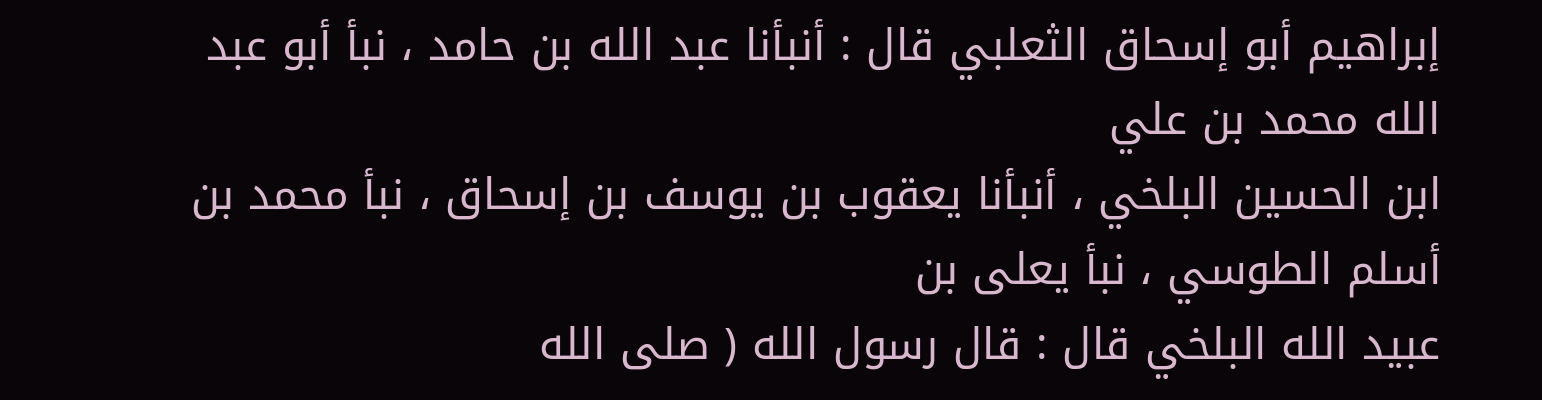إبراهيم أبو إسحاق الثعلبي قال : أنبأنا عبد الله بن حامد ، نبأ أبو عبد الله محمد بن علي
ابن الحسين البلخي ، أنبأنا يعقوب بن يوسف بن إسحاق ، نبأ محمد بن أسلم الطوسي ، نبأ يعلى بن
عبيد الله البلخي قال : قال رسول الله ( صلى الله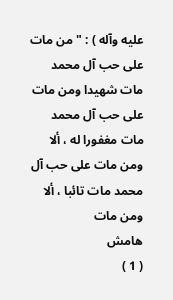عليه وآله ) : " من مات على حب آل محمد مات شهيدا ومن مات
على حب آل محمد مات مغفورا له ، ألا ومن مات على حب آل محمد مات تائبا ، ألا ومن مات
هامش
( 1 )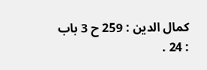كمال الدين : 259 ح 3 باب : 24 .